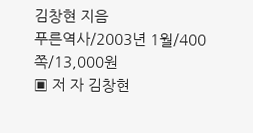김창현 지음
푸른역사/2003년 1월/400쪽/13,000원
▣ 저 자 김창현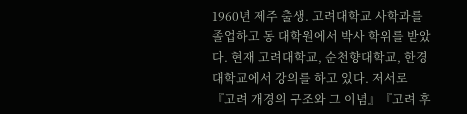1960년 제주 출생. 고려대학교 사학과를 졸업하고 동 대학원에서 박사 학위를 받았다. 현재 고려대학교, 순천향대학교, 한경대학교에서 강의를 하고 있다. 저서로 『고려 개경의 구조와 그 이념』『고려 후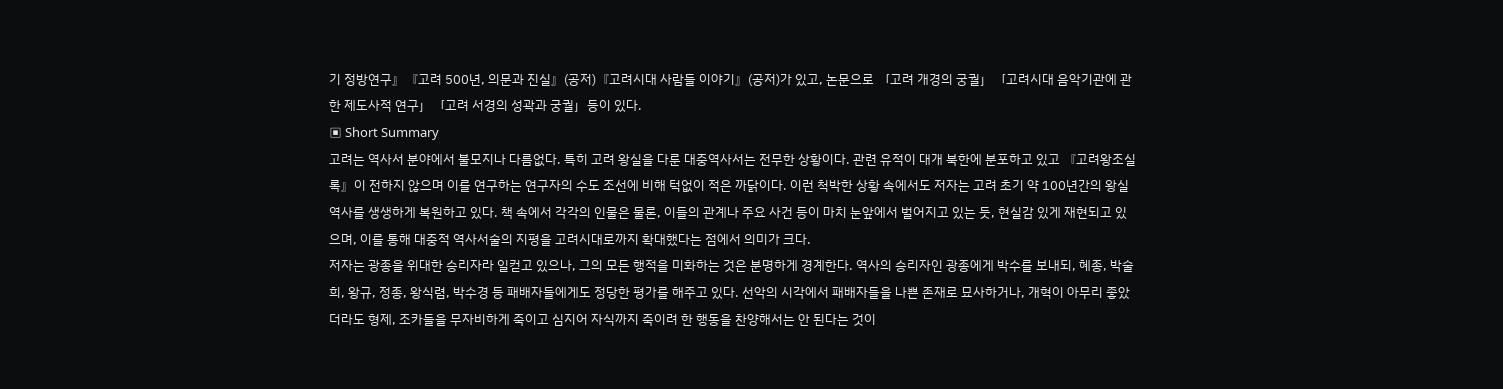기 정방연구』『고려 500년, 의문과 진실』(공저)『고려시대 사람들 이야기』(공저)가 있고, 논문으로 「고려 개경의 궁궐」「고려시대 음악기관에 관한 제도사적 연구」「고려 서경의 성곽과 궁궐」등이 있다.
▣ Short Summary
고려는 역사서 분야에서 불모지나 다름없다. 특히 고려 왕실을 다룬 대중역사서는 전무한 상황이다. 관련 유적이 대개 북한에 분포하고 있고 『고려왕조실록』이 전하지 않으며 이를 연구하는 연구자의 수도 조선에 비해 턱없이 적은 까닭이다. 이런 척박한 상황 속에서도 저자는 고려 초기 약 100년간의 왕실 역사를 생생하게 복원하고 있다. 책 속에서 각각의 인물은 물론, 이들의 관계나 주요 사건 등이 마치 눈앞에서 벌어지고 있는 듯, 현실감 있게 재현되고 있으며, 이를 통해 대중적 역사서술의 지평을 고려시대로까지 확대했다는 점에서 의미가 크다.
저자는 광종을 위대한 승리자라 일컫고 있으나, 그의 모든 행적을 미화하는 것은 분명하게 경계한다. 역사의 승리자인 광종에게 박수를 보내되, 혜종, 박술희, 왕규, 정종, 왕식렴, 박수경 등 패배자들에게도 정당한 평가를 해주고 있다. 선악의 시각에서 패배자들을 나쁜 존재로 묘사하거나, 개혁이 아무리 좋았더라도 형제, 조카들을 무자비하게 죽이고 심지어 자식까지 죽이려 한 행동을 찬양해서는 안 된다는 것이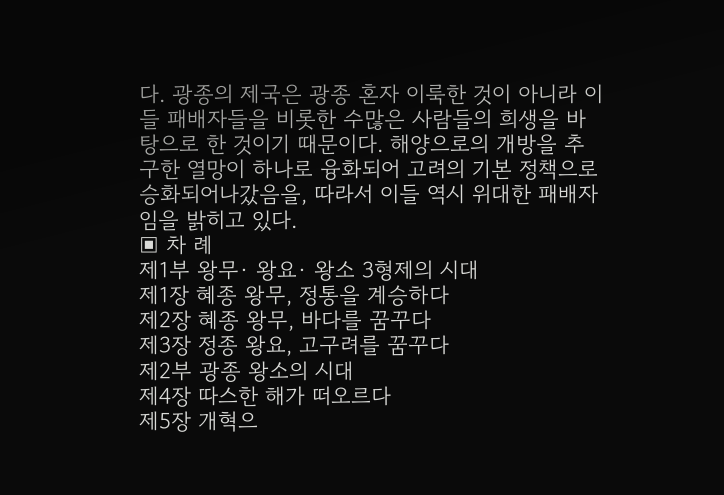다. 광종의 제국은 광종 혼자 이룩한 것이 아니라 이들 패배자들을 비롯한 수많은 사람들의 희생을 바탕으로 한 것이기 때문이다. 해양으로의 개방을 추구한 열망이 하나로 융화되어 고려의 기본 정책으로 승화되어나갔음을, 따라서 이들 역시 위대한 패배자임을 밝히고 있다.
▣ 차 례
제1부 왕무· 왕요· 왕소 3형제의 시대
제1장 혜종 왕무, 정통을 계승하다
제2장 혜종 왕무, 바다를 꿈꾸다
제3장 정종 왕요, 고구려를 꿈꾸다
제2부 광종 왕소의 시대
제4장 따스한 해가 떠오르다
제5장 개혁으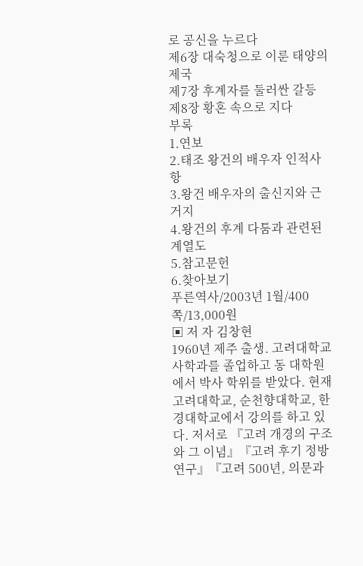로 공신을 누르다
제6장 대숙청으로 이룬 태양의 제국
제7장 후계자를 둘러싼 갈등
제8장 황혼 속으로 지다
부록
1.연보
2.태조 왕건의 배우자 인적사항
3.왕건 배우자의 출신지와 근거지
4.왕건의 후계 다툼과 관련된 계열도
5.참고문헌
6.찾아보기
푸른역사/2003년 1월/400쪽/13,000원
▣ 저 자 김창현
1960년 제주 출생. 고려대학교 사학과를 졸업하고 동 대학원에서 박사 학위를 받았다. 현재 고려대학교, 순천향대학교, 한경대학교에서 강의를 하고 있다. 저서로 『고려 개경의 구조와 그 이념』『고려 후기 정방연구』『고려 500년, 의문과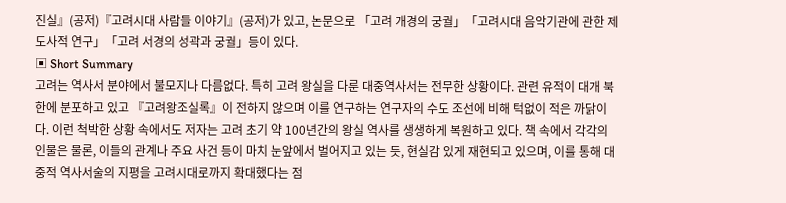진실』(공저)『고려시대 사람들 이야기』(공저)가 있고, 논문으로 「고려 개경의 궁궐」「고려시대 음악기관에 관한 제도사적 연구」「고려 서경의 성곽과 궁궐」등이 있다.
▣ Short Summary
고려는 역사서 분야에서 불모지나 다름없다. 특히 고려 왕실을 다룬 대중역사서는 전무한 상황이다. 관련 유적이 대개 북한에 분포하고 있고 『고려왕조실록』이 전하지 않으며 이를 연구하는 연구자의 수도 조선에 비해 턱없이 적은 까닭이다. 이런 척박한 상황 속에서도 저자는 고려 초기 약 100년간의 왕실 역사를 생생하게 복원하고 있다. 책 속에서 각각의 인물은 물론, 이들의 관계나 주요 사건 등이 마치 눈앞에서 벌어지고 있는 듯, 현실감 있게 재현되고 있으며, 이를 통해 대중적 역사서술의 지평을 고려시대로까지 확대했다는 점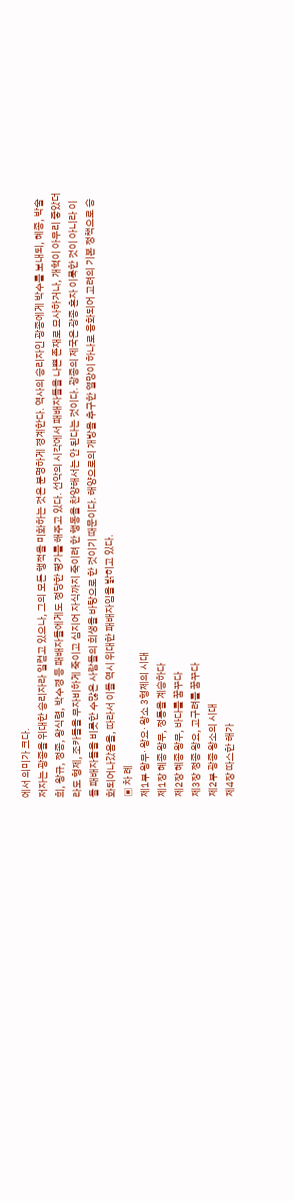에서 의미가 크다.
저자는 광종을 위대한 승리자라 일컫고 있으나, 그의 모든 행적을 미화하는 것은 분명하게 경계한다. 역사의 승리자인 광종에게 박수를 보내되, 혜종, 박술희, 왕규, 정종, 왕식렴, 박수경 등 패배자들에게도 정당한 평가를 해주고 있다. 선악의 시각에서 패배자들을 나쁜 존재로 묘사하거나, 개혁이 아무리 좋았더라도 형제, 조카들을 무자비하게 죽이고 심지어 자식까지 죽이려 한 행동을 찬양해서는 안 된다는 것이다. 광종의 제국은 광종 혼자 이룩한 것이 아니라 이들 패배자들을 비롯한 수많은 사람들의 희생을 바탕으로 한 것이기 때문이다. 해양으로의 개방을 추구한 열망이 하나로 융화되어 고려의 기본 정책으로 승화되어나갔음을, 따라서 이들 역시 위대한 패배자임을 밝히고 있다.
▣ 차 례
제1부 왕무· 왕요· 왕소 3형제의 시대
제1장 혜종 왕무, 정통을 계승하다
제2장 혜종 왕무, 바다를 꿈꾸다
제3장 정종 왕요, 고구려를 꿈꾸다
제2부 광종 왕소의 시대
제4장 따스한 해가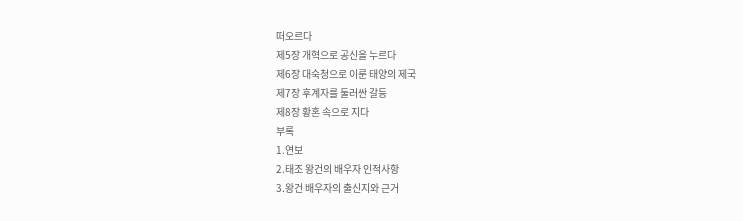떠오르다
제5장 개혁으로 공신을 누르다
제6장 대숙청으로 이룬 태양의 제국
제7장 후계자를 둘러싼 갈등
제8장 황혼 속으로 지다
부록
1.연보
2.태조 왕건의 배우자 인적사항
3.왕건 배우자의 출신지와 근거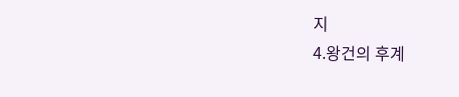지
4.왕건의 후계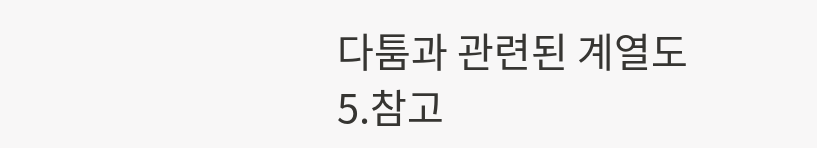다툼과 관련된 계열도
5.참고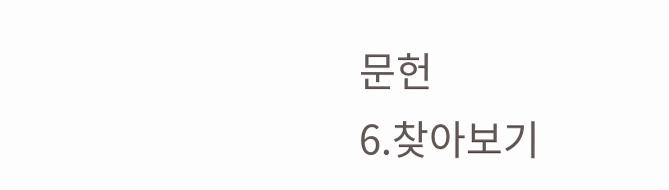문헌
6.찾아보기